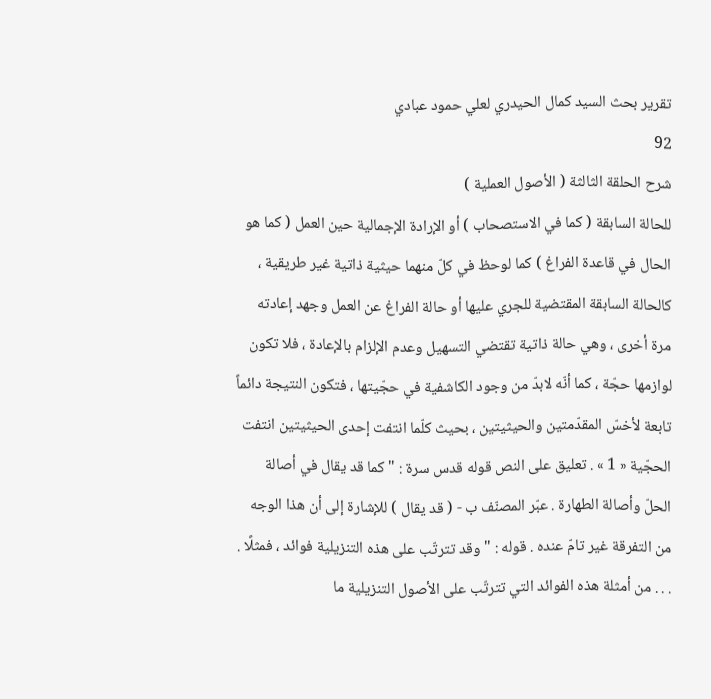تقرير بحث السيد كمال الحيدري لعلي حمود عبادي
92
شرح الحلقة الثالثة ( الأصول العملية )
للحالة السابقة ( كما في الاستصحاب ) أو الإرادة الإجمالية حين العمل ( كما هو الحال في قاعدة الفراغ ) كما لوحظ في كلّ منهما حيثية ذاتية غير طريقية ، كالحالة السابقة المقتضية للجري عليها أو حالة الفراغ عن العمل وجهد إعادته مرة أخرى ، وهي حالة ذاتية تقتضي التسهيل وعدم الإلزام بالإعادة ، فلا تكون لوازمها حجّة ، كما أنّه لابدّ من وجود الكاشفية في حجّيتها ، فتكون النتيجة دائماً تابعة لأخسّ المقدّمتين والحيثيتين ، بحيث كلّما انتفت إحدى الحيثيتين انتفت الحجّية « 1 » . تعليق على النص قوله قدس سرة : " كما قد يقال في أصالة الحلّ وأصالة الطهارة . عبّر المصنّف ب - ( قد يقال ) للإشارة إلى أن هذا الوجه من التفرقة غير تامّ عنده . قوله : " وقد تترتّب على هذه التنزيلية فوائد ، فمثلًا . . . . من أمثلة هذه الفوائد التي تترتّب على الأصول التنزيلية ما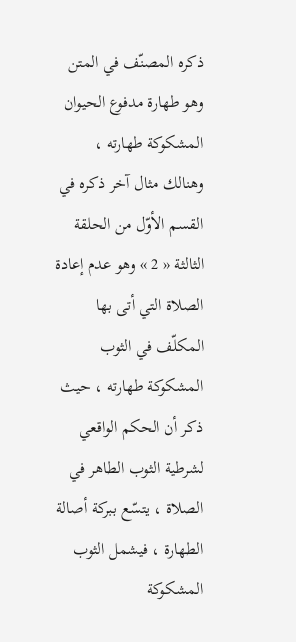ذكره المصنّف في المتن وهو طهارة مدفوع الحيوان المشكوكة طهارته ، وهنالك مثال آخر ذكره في القسم الأوّل من الحلقة الثالثة « 2 » وهو عدم إعادة الصلاة التي أتى بها المكلّف في الثوب المشكوكة طهارته ، حيث ذكر أن الحكم الواقعي لشرطية الثوب الطاهر في الصلاة ، يتسّع ببركة أصالة الطهارة ، فيشمل الثوب المشكوكة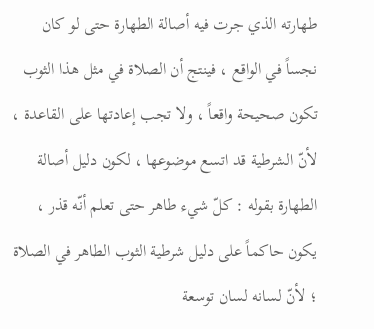طهارته الذي جرت فيه أصالة الطهارة حتى لو كان نجساً في الواقع ، فينتج أن الصلاة في مثل هذا الثوب تكون صحيحة واقعاً ، ولا تجب إعادتها على القاعدة ، لأنّ الشرطية قد اتسع موضوعها ، لكون دليل أصالة الطهارة بقوله : كلّ شيء طاهر حتى تعلم أنّه قذر ، يكون حاكماً على دليل شرطية الثوب الطاهر في الصلاة ؛ لأنّ لسانه لسان توسعة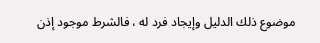موضوع ذلك الدليل وإيجاد فرد له ، فالشرط موجود إذن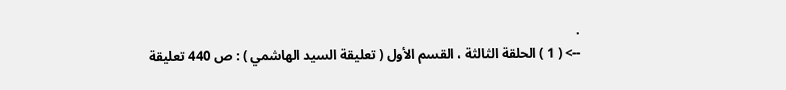.
--> ( 1 ) الحلقة الثالثة ، القسم الأول ( تعليقة السيد الهاشمي ) : ص 440 تعليقة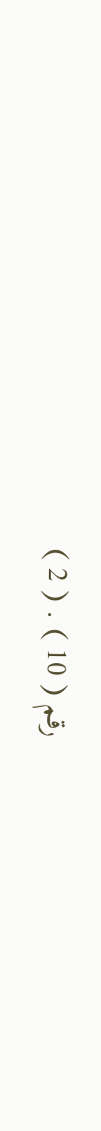رقم ( 10 ) . ( 2 )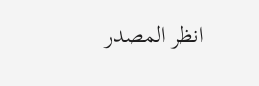انظر المصدر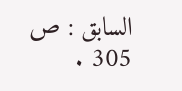السابق : ص 305 .